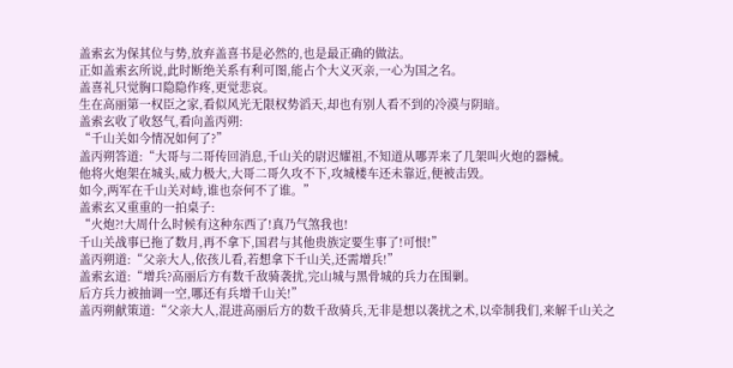盖索玄为保其位与势,放弃盖喜书是必然的,也是最正确的做法。
正如盖索玄所说,此时断绝关系有利可图,能占个大义灭亲,一心为国之名。
盖喜礼只觉胸口隐隐作疼,更觉悲哀。
生在高丽第一权臣之家,看似风光无限权势滔天,却也有别人看不到的冷漠与阴暗。
盖索玄收了收怒气,看向盖丙朔:
“千山关如今情况如何了?”
盖丙朔答道:“大哥与二哥传回消息,千山关的尉迟耀祖,不知道从哪弄来了几架叫火炮的器械。
他将火炮架在城头,威力极大,大哥二哥久攻不下,攻城楼车还未靠近,便被击毁。
如今,两军在千山关对峙,谁也奈何不了谁。”
盖索玄又重重的一拍桌子:
“火炮?!大周什么时候有这种东西了!真乃气煞我也!
千山关战事已拖了数月,再不拿下,国君与其他贵族定要生事了!可恨!”
盖丙朔道:“父亲大人,依孩儿看,若想拿下千山关,还需增兵!”
盖索玄道:“增兵?高丽后方有数千敌骑袭扰,完山城与黑骨城的兵力在围剿。
后方兵力被抽调一空,哪还有兵增千山关!”
盖丙朔献策道:“父亲大人,混进高丽后方的数千敌骑兵,无非是想以袭扰之术,以牵制我们,来解千山关之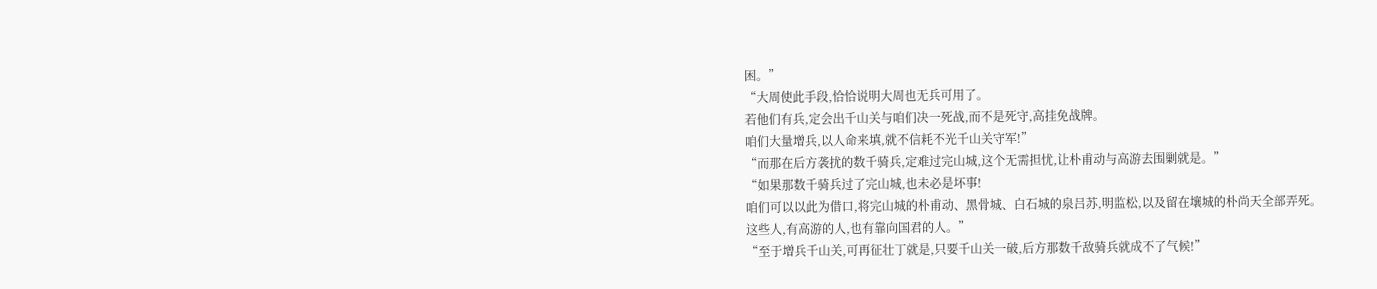困。”
“大周使此手段,恰恰说明大周也无兵可用了。
若他们有兵,定会出千山关与咱们决一死战,而不是死守,高挂免战牌。
咱们大量增兵,以人命来填,就不信耗不光千山关守军!”
“而那在后方袭扰的数千骑兵,定难过完山城,这个无需担忧,让朴甫动与高游去围剿就是。”
“如果那数千骑兵过了完山城,也未必是坏事!
咱们可以以此为借口,将完山城的朴甫动、黑骨城、白石城的泉吕苏,明监松,以及留在壤城的朴尚天全部弄死。
这些人,有高游的人,也有靠向国君的人。”
“至于增兵千山关,可再征壮丁就是,只要千山关一破,后方那数千敌骑兵就成不了气候!”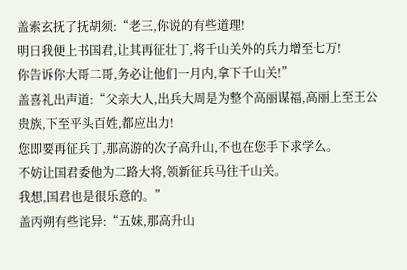盖索玄抚了抚胡须:“老三,你说的有些道理!
明日我便上书国君,让其再征壮丁,将千山关外的兵力增至七万!
你告诉你大哥二哥,务必让他们一月内,拿下千山关!”
盖喜礼出声道:“父亲大人,出兵大周是为整个高丽谋福,高丽上至王公贵族,下至平头百姓,都应出力!
您即要再征兵丁,那高游的次子高升山,不也在您手下求学么。
不妨让国君委他为二路大将,领新征兵马往千山关。
我想,国君也是很乐意的。”
盖丙朔有些诧异:“五妹,那高升山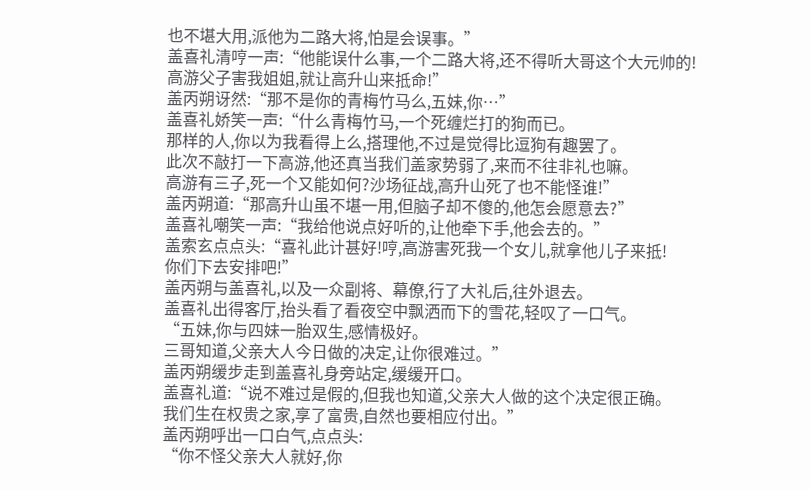也不堪大用,派他为二路大将,怕是会误事。”
盖喜礼清哼一声:“他能误什么事,一个二路大将,还不得听大哥这个大元帅的!
高游父子害我姐姐,就让高升山来抵命!”
盖丙朔讶然:“那不是你的青梅竹马么,五妹,你…”
盖喜礼娇笑一声:“什么青梅竹马,一个死缠烂打的狗而已。
那样的人,你以为我看得上么,搭理他,不过是觉得比逗狗有趣罢了。
此次不敲打一下高游,他还真当我们盖家势弱了,来而不往非礼也嘛。
高游有三子,死一个又能如何?沙场征战,高升山死了也不能怪谁!”
盖丙朔道:“那高升山虽不堪一用,但脑子却不傻的,他怎会愿意去?”
盖喜礼嘲笑一声:“我给他说点好听的,让他牵下手,他会去的。”
盖索玄点点头:“喜礼此计甚好!哼,高游害死我一个女儿,就拿他儿子来抵!
你们下去安排吧!”
盖丙朔与盖喜礼,以及一众副将、幕僚,行了大礼后,往外退去。
盖喜礼出得客厅,抬头看了看夜空中飘洒而下的雪花,轻叹了一口气。
“五妹,你与四妹一胎双生,感情极好。
三哥知道,父亲大人今日做的决定,让你很难过。”
盖丙朔缓步走到盖喜礼身旁站定,缓缓开口。
盖喜礼道:“说不难过是假的,但我也知道,父亲大人做的这个决定很正确。
我们生在权贵之家,享了富贵,自然也要相应付出。”
盖丙朔呼出一口白气,点点头:
“你不怪父亲大人就好,你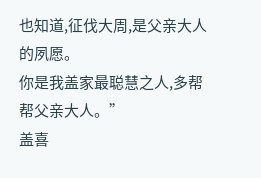也知道,征伐大周,是父亲大人的夙愿。
你是我盖家最聪慧之人,多帮帮父亲大人。”
盖喜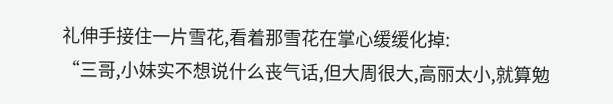礼伸手接住一片雪花,看着那雪花在掌心缓缓化掉:
“三哥,小妹实不想说什么丧气话,但大周很大,高丽太小,就算勉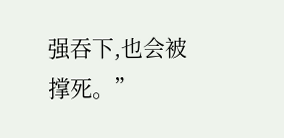强吞下,也会被撑死。”